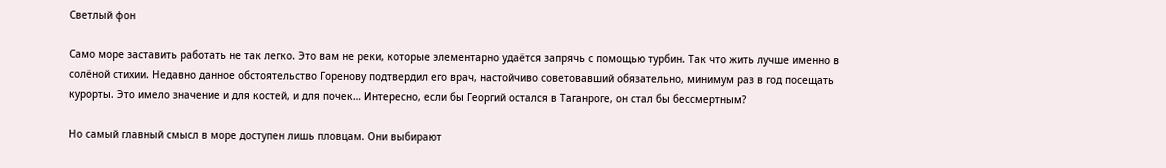Светлый фон

Само море заставить работать не так легко. Это вам не реки, которые элементарно удаётся запрячь с помощью турбин. Так что жить лучше именно в солёной стихии. Недавно данное обстоятельство Горенову подтвердил его врач, настойчиво советовавший обязательно, минимум раз в год посещать курорты. Это имело значение и для костей, и для почек… Интересно, если бы Георгий остался в Таганроге, он стал бы бессмертным?

Но самый главный смысл в море доступен лишь пловцам. Они выбирают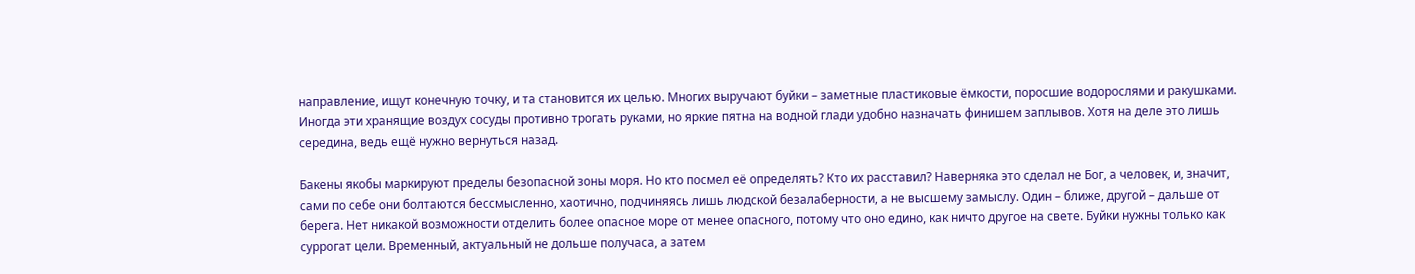направление, ищут конечную точку, и та становится их целью. Многих выручают буйки – заметные пластиковые ёмкости, поросшие водорослями и ракушками. Иногда эти хранящие воздух сосуды противно трогать руками, но яркие пятна на водной глади удобно назначать финишем заплывов. Хотя на деле это лишь середина, ведь ещё нужно вернуться назад.

Бакены якобы маркируют пределы безопасной зоны моря. Но кто посмел её определять? Кто их расставил? Наверняка это сделал не Бог, а человек, и, значит, сами по себе они болтаются бессмысленно, хаотично, подчиняясь лишь людской безалаберности, а не высшему замыслу. Один – ближе, другой – дальше от берега. Нет никакой возможности отделить более опасное море от менее опасного, потому что оно едино, как ничто другое на свете. Буйки нужны только как суррогат цели. Временный, актуальный не дольше получаса, а затем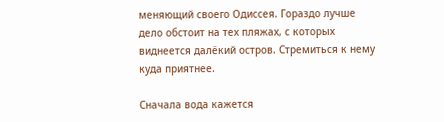меняющий своего Одиссея. Гораздо лучше дело обстоит на тех пляжах, с которых виднеется далёкий остров. Стремиться к нему куда приятнее.

Сначала вода кажется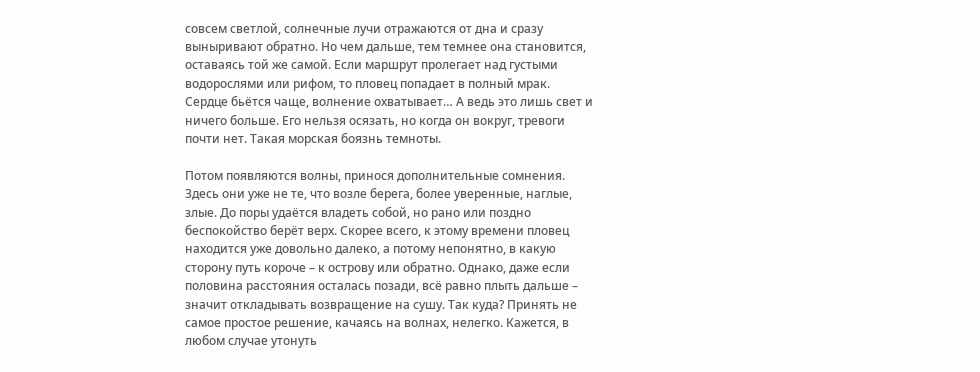совсем светлой, солнечные лучи отражаются от дна и сразу выныривают обратно. Но чем дальше, тем темнее она становится, оставаясь той же самой. Если маршрут пролегает над густыми водорослями или рифом, то пловец попадает в полный мрак. Сердце бьётся чаще, волнение охватывает… А ведь это лишь свет и ничего больше. Его нельзя осязать, но когда он вокруг, тревоги почти нет. Такая морская боязнь темноты.

Потом появляются волны, принося дополнительные сомнения. Здесь они уже не те, что возле берега, более уверенные, наглые, злые. До поры удаётся владеть собой, но рано или поздно беспокойство берёт верх. Скорее всего, к этому времени пловец находится уже довольно далеко, а потому непонятно, в какую сторону путь короче – к острову или обратно. Однако, даже если половина расстояния осталась позади, всё равно плыть дальше – значит откладывать возвращение на сушу. Так куда? Принять не самое простое решение, качаясь на волнах, нелегко. Кажется, в любом случае утонуть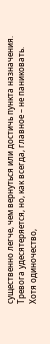существенно легче, чем вернуться или достичь пункта назначения. Тревога удесятеряется, но, как всегда, главное – не паниковать. Хотя одиночество,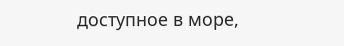доступное в море,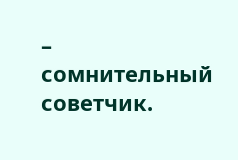– сомнительный советчик.